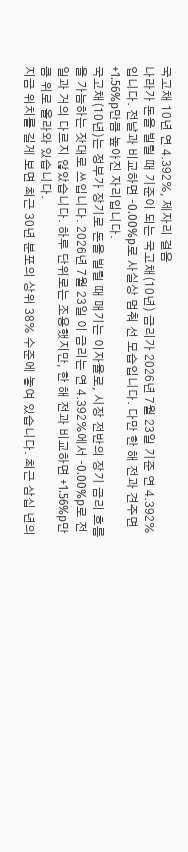국고채 10년 연 4.392%, 제자리 걸음
나라가 돈을 빌릴 때 기준이 되는 국고채(10년) 금리가 2026년 7월 23일 기준 연 4.392%입니다. 전날과 비교하면 -0.00%p로 사실상 멈춰 선 모습입니다. 다만 한 해 전과 견주면 +1.56%p만큼 높아진 자리입니다.
국고채(10년)는 정부가 장기로 돈을 빌릴 때 매기는 이자율로, 시장 전반의 장기 금리 흐름을 가늠하는 잣대로 쓰입니다. 2026년 7월 23일 이 금리는 연 4.392%에서 -0.00%p로 전일과 거의 다르지 않았습니다. 하루 단위로는 조용했지만, 한 해 전과 비교하면 +1.56%p만큼 위로 올라와 있습니다.
지금 위치를 길게 보면 최근 30년 분포의 상위 38% 수준에 놓여 있습니다. 최근 삼십 년의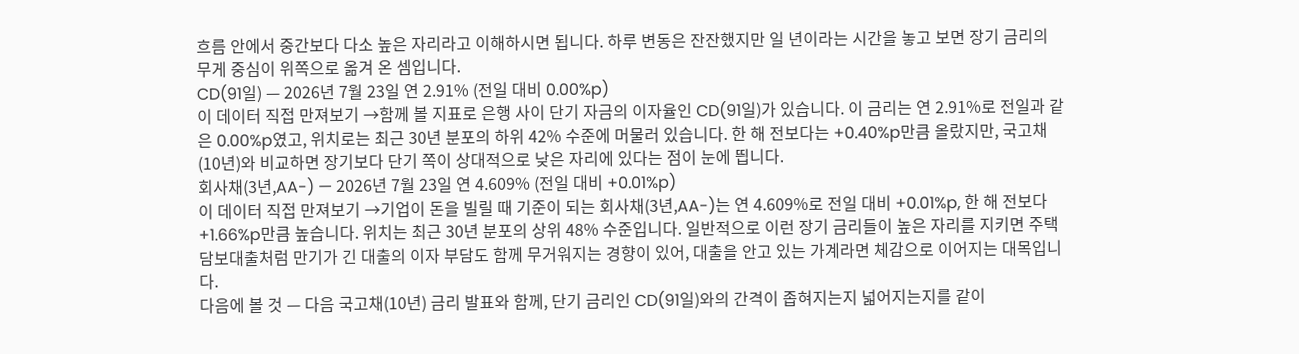흐름 안에서 중간보다 다소 높은 자리라고 이해하시면 됩니다. 하루 변동은 잔잔했지만 일 년이라는 시간을 놓고 보면 장기 금리의 무게 중심이 위쪽으로 옮겨 온 셈입니다.
CD(91일) — 2026년 7월 23일 연 2.91% (전일 대비 0.00%p)
이 데이터 직접 만져보기 →함께 볼 지표로 은행 사이 단기 자금의 이자율인 CD(91일)가 있습니다. 이 금리는 연 2.91%로 전일과 같은 0.00%p였고, 위치로는 최근 30년 분포의 하위 42% 수준에 머물러 있습니다. 한 해 전보다는 +0.40%p만큼 올랐지만, 국고채(10년)와 비교하면 장기보다 단기 쪽이 상대적으로 낮은 자리에 있다는 점이 눈에 띕니다.
회사채(3년,AA-) — 2026년 7월 23일 연 4.609% (전일 대비 +0.01%p)
이 데이터 직접 만져보기 →기업이 돈을 빌릴 때 기준이 되는 회사채(3년,AA-)는 연 4.609%로 전일 대비 +0.01%p, 한 해 전보다 +1.66%p만큼 높습니다. 위치는 최근 30년 분포의 상위 48% 수준입니다. 일반적으로 이런 장기 금리들이 높은 자리를 지키면 주택담보대출처럼 만기가 긴 대출의 이자 부담도 함께 무거워지는 경향이 있어, 대출을 안고 있는 가계라면 체감으로 이어지는 대목입니다.
다음에 볼 것 — 다음 국고채(10년) 금리 발표와 함께, 단기 금리인 CD(91일)와의 간격이 좁혀지는지 넓어지는지를 같이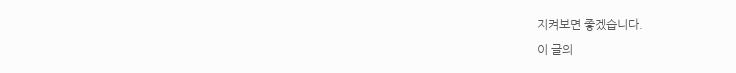지켜보면 좋겠습니다.
이 글의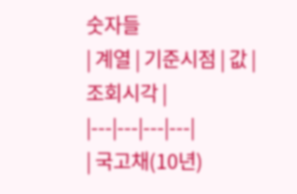숫자들
| 계열 | 기준시점 | 값 | 조회시각 |
|---|---|---|---|
| 국고채(10년)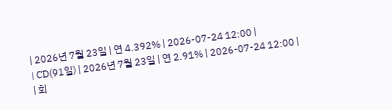| 2026년 7월 23일 | 연 4.392% | 2026-07-24 12:00 |
| CD(91일) | 2026년 7월 23일 | 연 2.91% | 2026-07-24 12:00 |
| 회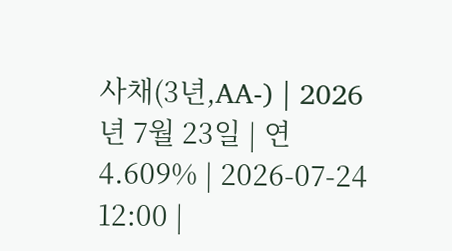사채(3년,AA-) | 2026년 7월 23일 | 연 4.609% | 2026-07-24 12:00 |